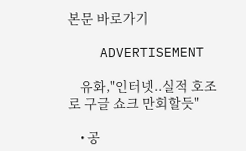본문 바로가기

    ADVERTISEMENT

    유화,"인터넷..실적 호조로 구글 쇼크 만회할듯"

    • 공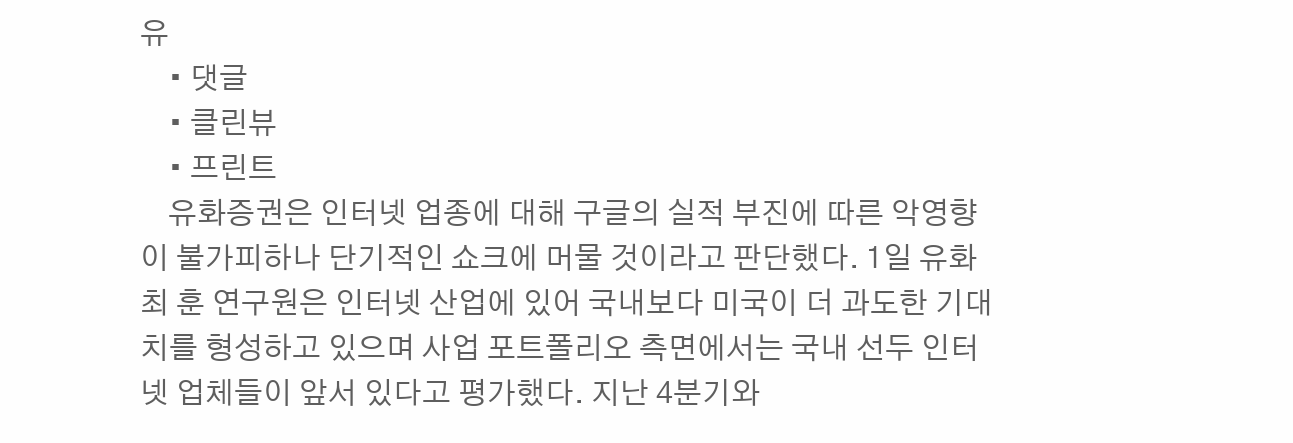유
    • 댓글
    • 클린뷰
    • 프린트
    유화증권은 인터넷 업종에 대해 구글의 실적 부진에 따른 악영향이 불가피하나 단기적인 쇼크에 머물 것이라고 판단했다. 1일 유화 최 훈 연구원은 인터넷 산업에 있어 국내보다 미국이 더 과도한 기대치를 형성하고 있으며 사업 포트폴리오 측면에서는 국내 선두 인터넷 업체들이 앞서 있다고 평가했다. 지난 4분기와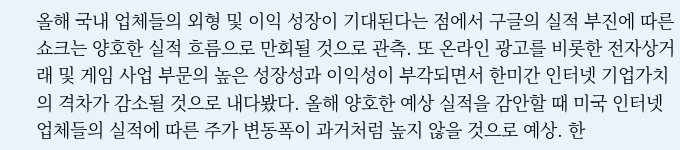올해 국내 업체들의 외형 및 이익 성장이 기대된다는 점에서 구글의 실적 부진에 따른 쇼크는 양호한 실적 흐름으로 만회될 것으로 관측. 또 온라인 광고를 비롯한 전자상거래 및 게임 사업 부문의 높은 성장성과 이익성이 부각되면서 한미간 인터넷 기업가치의 격차가 감소될 것으로 내다봤다. 올해 양호한 예상 실적을 감안할 때 미국 인터넷 업체들의 실적에 따른 주가 변동폭이 과거처럼 높지 않을 것으로 예상. 한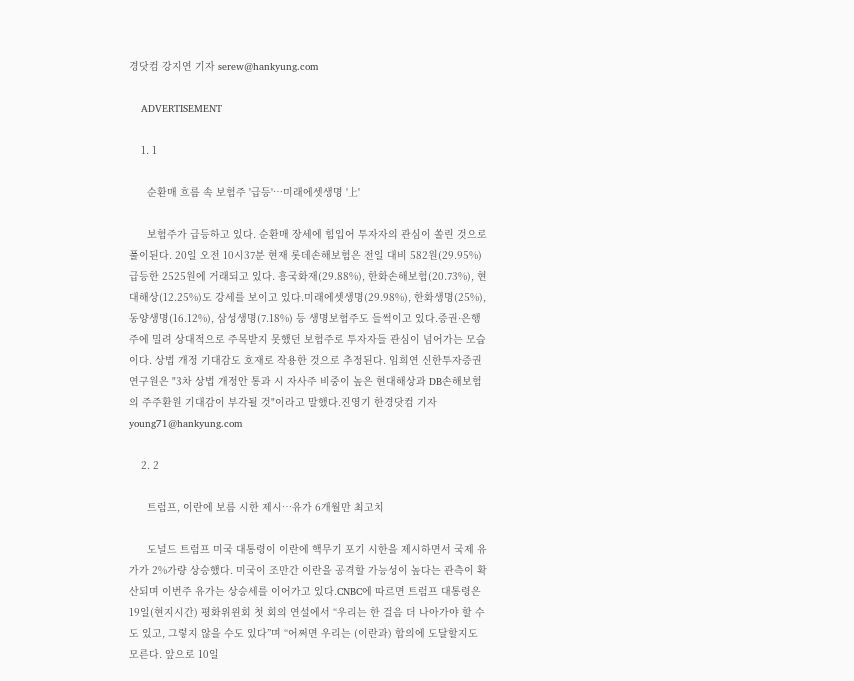경닷컴 강지연 기자 serew@hankyung.com

    ADVERTISEMENT

    1. 1

      순환매 흐름 속 보험주 '급등'…미래에셋생명 '上'

      보험주가 급등하고 있다. 순환매 장세에 힘입어 투자자의 관심이 쏠린 것으로 풀이된다. 20일 오전 10시37분 현재 롯데손해보험은 전일 대비 582원(29.95%) 급등한 2525원에 거래되고 있다. 흥국화재(29.88%), 한화손해보험(20.73%), 현대해상(12.25%)도 강세를 보이고 있다.미래에셋생명(29.98%), 한화생명(25%), 동양생명(16.12%), 삼성생명(7.18%) 등 생명보험주도 들썩이고 있다.증권·은행주에 밀려 상대적으로 주목받지 못했던 보험주로 투자자들 관심이 넘어가는 모습이다. 상법 개정 기대감도 호재로 작용한 것으로 추정된다. 임희연 신한투자증권 연구원은 "3차 상법 개정안 통과 시 자사주 비중이 높은 현대해상과 DB손해보험의 주주환원 기대감이 부각될 것"이라고 말했다.진영기 한경닷컴 기자 young71@hankyung.com

    2. 2

      트럼프, 이란에 보름 시한 제시…유가 6개월만 최고치

      도널드 트럼프 미국 대통령이 이란에 핵무기 포기 시한을 제시하면서 국제 유가가 2%가량 상승했다. 미국이 조만간 이란을 공격할 가능성이 높다는 관측이 확산되며 이번주 유가는 상승세를 이어가고 있다.CNBC에 따르면 트럼프 대통령은 19일(현지시간) 평화위윈회 첫 회의 연설에서 “우리는 한 걸음 더 나아가야 할 수도 있고, 그렇지 않을 수도 있다”며 “어쩌면 우리는 (이란과) 합의에 도달할지도 모른다. 앞으로 10일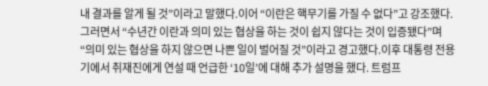내 결과를 알게 될 것”이라고 말했다.이어 “이란은 핵무기를 가질 수 없다”고 강조했다. 그러면서 “수년간 이란과 의미 있는 협상을 하는 것이 쉽지 않다는 것이 입증됐다”며 “의미 있는 협상을 하지 않으면 나쁜 일이 벌어질 것”이라고 경고했다.이후 대통령 전용기에서 취재진에게 연설 때 언급한 ‘10일’에 대해 추가 설명을 했다. 트럼프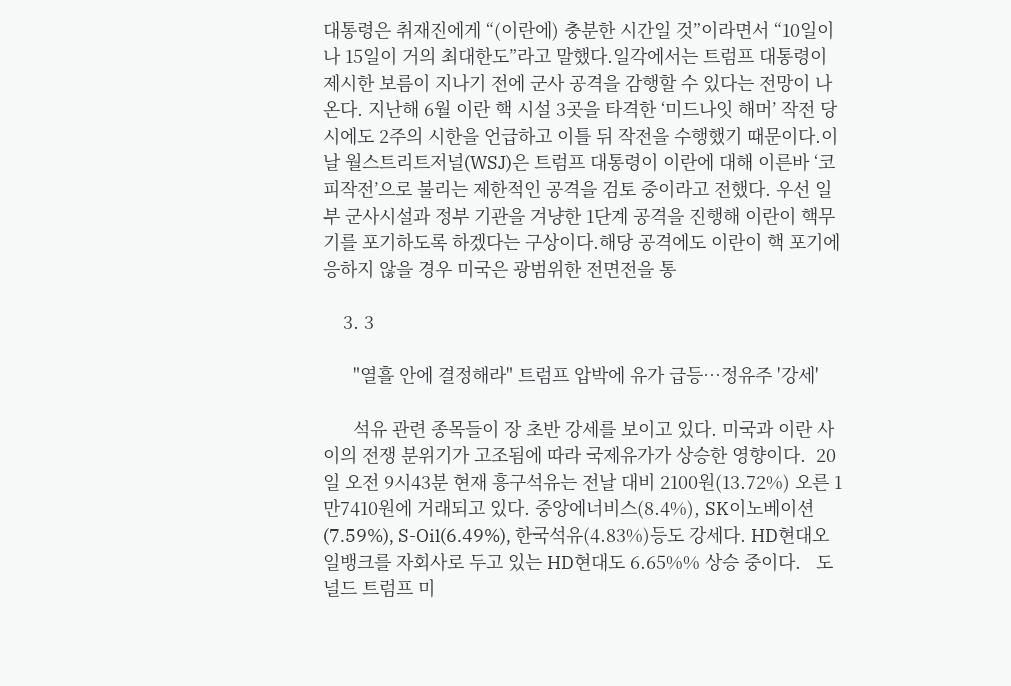대통령은 취재진에게 “(이란에) 충분한 시간일 것”이라면서 “10일이나 15일이 거의 최대한도”라고 말했다.일각에서는 트럼프 대통령이 제시한 보름이 지나기 전에 군사 공격을 감행할 수 있다는 전망이 나온다. 지난해 6월 이란 핵 시설 3곳을 타격한 ‘미드나잇 해머’ 작전 당시에도 2주의 시한을 언급하고 이틀 뒤 작전을 수행했기 때문이다.이날 월스트리트저널(WSJ)은 트럼프 대통령이 이란에 대해 이른바 ‘코피작전’으로 불리는 제한적인 공격을 검토 중이라고 전했다. 우선 일부 군사시설과 정부 기관을 겨냥한 1단계 공격을 진행해 이란이 핵무기를 포기하도록 하겠다는 구상이다.해당 공격에도 이란이 핵 포기에 응하지 않을 경우 미국은 광범위한 전면전을 통

    3. 3

      "열흘 안에 결정해라" 트럼프 압박에 유가 급등…정유주 '강세'

      석유 관련 종목들이 장 초반 강세를 보이고 있다. 미국과 이란 사이의 전쟁 분위기가 고조됨에 따라 국제유가가 상승한 영향이다.  20일 오전 9시43분 현재 흥구석유는 전날 대비 2100원(13.72%) 오른 1만7410원에 거래되고 있다. 중앙에너비스(8.4%), SK이노베이션(7.59%), S-Oil(6.49%), 한국석유(4.83%)등도 강세다. HD현대오일뱅크를 자회사로 두고 있는 HD현대도 6.65%% 상승 중이다.   도널드 트럼프 미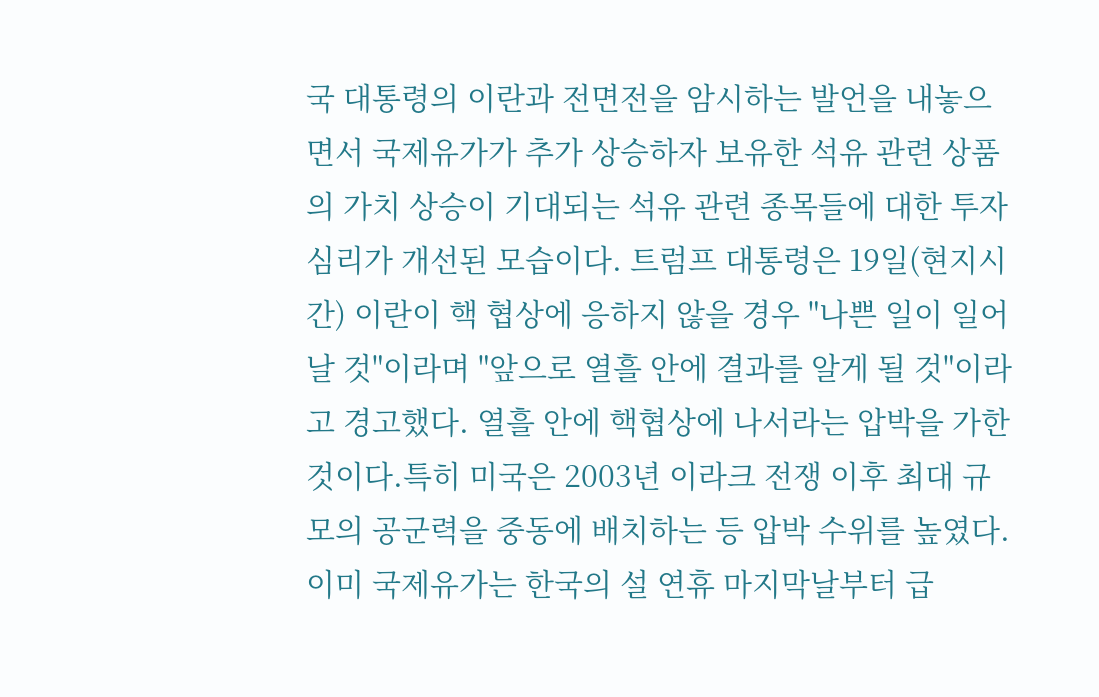국 대통령의 이란과 전면전을 암시하는 발언을 내놓으면서 국제유가가 추가 상승하자 보유한 석유 관련 상품의 가치 상승이 기대되는 석유 관련 종목들에 대한 투자심리가 개선된 모습이다. 트럼프 대통령은 19일(현지시간) 이란이 핵 협상에 응하지 않을 경우 "나쁜 일이 일어날 것"이라며 "앞으로 열흘 안에 결과를 알게 될 것"이라고 경고했다. 열흘 안에 핵협상에 나서라는 압박을 가한 것이다.특히 미국은 2003년 이라크 전쟁 이후 최대 규모의 공군력을 중동에 배치하는 등 압박 수위를 높였다.이미 국제유가는 한국의 설 연휴 마지막날부터 급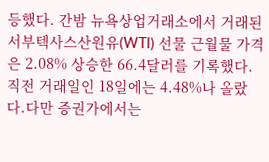등했다. 간밤 뉴욕상업거래소에서 거래된 서부텍사스산원유(WTI) 선물 근월물 가격은 2.08% 상승한 66.4달러를 기록했다. 직전 거래일인 18일에는 4.48%나 올랐다.다만 증권가에서는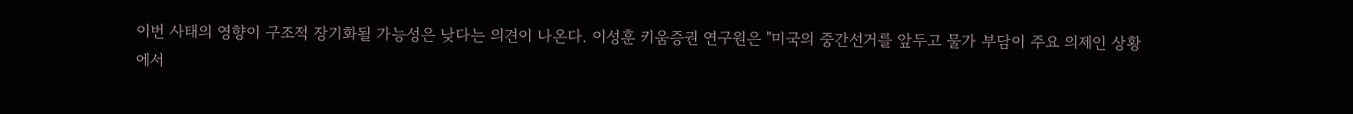이번 사태의 영향이 구조적 장기화될 가능성은 낮다는 의견이 나온다. 이성훈 키움증권 연구원은 "미국의 중간선거를 앞두고 물가 부담이 주요 의제인 상황에서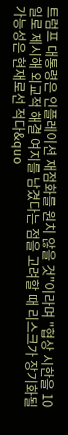트럼프 대통령은 인플레이션 재점화를 원치 않을 것"이라며 "협상 시한을 10일로 제시해 외교적 해결 여지를 남겼다는 점을 고려할 때 리스크가 장기화될 가능성은 현재로선 적다&quo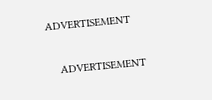ADVERTISEMENT

    ADVERTISEMENT